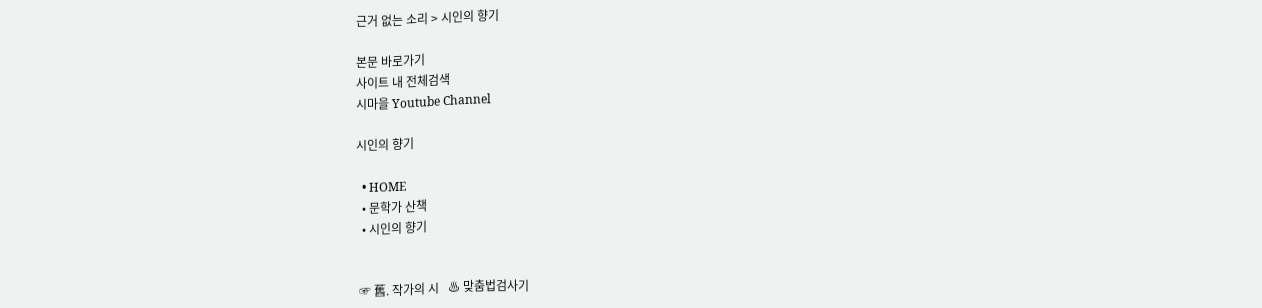근거 없는 소리 > 시인의 향기

본문 바로가기
사이트 내 전체검색
시마을 Youtube Channel

시인의 향기

  • HOME
  • 문학가 산책
  • 시인의 향기


 ☞ 舊. 작가의 시   ♨ 맞춤법검사기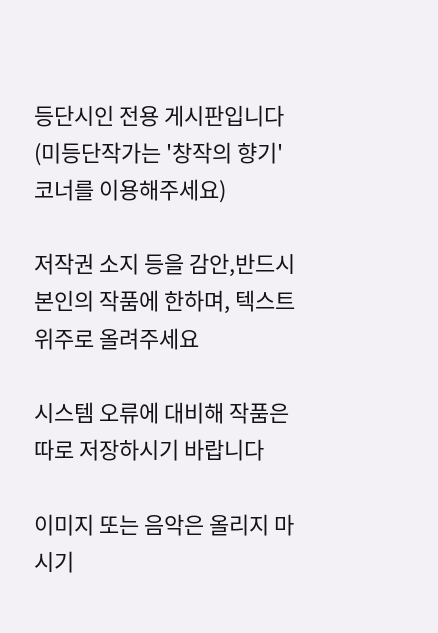등단시인 전용 게시판입니다(미등단작가는 '창작의 향기' 코너를 이용해주세요)

저작권 소지 등을 감안,반드시 본인의 작품에 한하며, 텍스트 위주로 올려주세요

시스템 오류에 대비해 작품은 따로 저장하시기 바랍니다

이미지 또는 음악은 올리지 마시기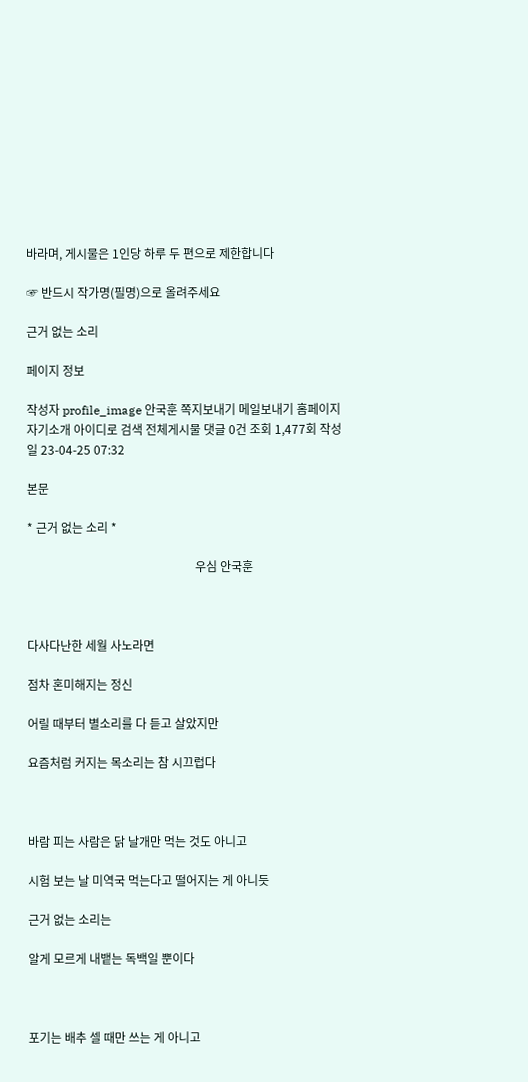바라며, 게시물은 1인당 하루 두 편으로 제한합니다

☞ 반드시 작가명(필명)으로 올려주세요

근거 없는 소리

페이지 정보

작성자 profile_image 안국훈 쪽지보내기 메일보내기 홈페이지 자기소개 아이디로 검색 전체게시물 댓글 0건 조회 1,477회 작성일 23-04-25 07:32

본문

* 근거 없는 소리 *

                                                        우심 안국훈



다사다난한 세월 사노라면

점차 혼미해지는 정신

어릴 때부터 별소리를 다 듣고 살았지만

요즘처럼 커지는 목소리는 참 시끄럽다



바람 피는 사람은 닭 날개만 먹는 것도 아니고

시험 보는 날 미역국 먹는다고 떨어지는 게 아니듯

근거 없는 소리는

알게 모르게 내뱉는 독백일 뿐이다



포기는 배추 셀 때만 쓰는 게 아니고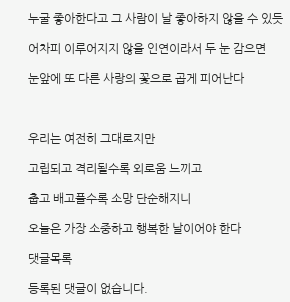누굴 좋아한다고 그 사람이 날 좋아하지 않을 수 있듯

어차피 이루어지지 않을 인연이라서 두 눈 감으면

눈앞에 또 다른 사랑의 꽃으로 곱게 피어난다



우리는 여전히 그대로지만

고립되고 격리될수록 외로움 느끼고

춥고 배고플수록 소망 단순해지니

오늘은 가장 소중하고 행복한 날이어야 한다

댓글목록

등록된 댓글이 없습니다.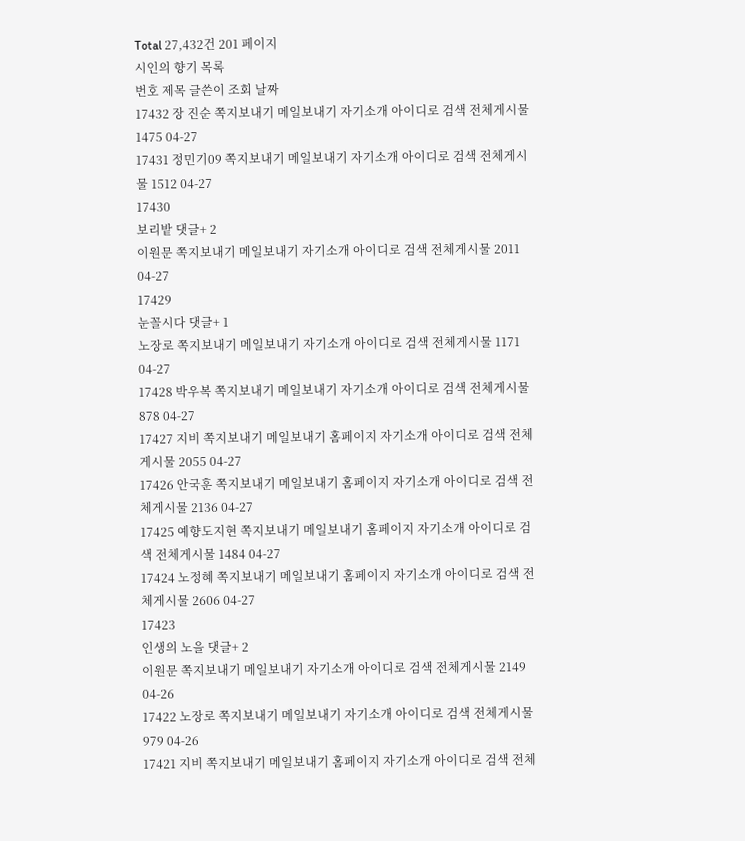Total 27,432건 201 페이지
시인의 향기 목록
번호 제목 글쓴이 조회 날짜
17432 장 진순 쪽지보내기 메일보내기 자기소개 아이디로 검색 전체게시물 1475 04-27
17431 정민기09 쪽지보내기 메일보내기 자기소개 아이디로 검색 전체게시물 1512 04-27
17430
보리밭 댓글+ 2
이원문 쪽지보내기 메일보내기 자기소개 아이디로 검색 전체게시물 2011 04-27
17429
눈꼴시다 댓글+ 1
노장로 쪽지보내기 메일보내기 자기소개 아이디로 검색 전체게시물 1171 04-27
17428 박우복 쪽지보내기 메일보내기 자기소개 아이디로 검색 전체게시물 878 04-27
17427 지비 쪽지보내기 메일보내기 홈페이지 자기소개 아이디로 검색 전체게시물 2055 04-27
17426 안국훈 쪽지보내기 메일보내기 홈페이지 자기소개 아이디로 검색 전체게시물 2136 04-27
17425 예향도지현 쪽지보내기 메일보내기 홈페이지 자기소개 아이디로 검색 전체게시물 1484 04-27
17424 노정혜 쪽지보내기 메일보내기 홈페이지 자기소개 아이디로 검색 전체게시물 2606 04-27
17423
인생의 노을 댓글+ 2
이원문 쪽지보내기 메일보내기 자기소개 아이디로 검색 전체게시물 2149 04-26
17422 노장로 쪽지보내기 메일보내기 자기소개 아이디로 검색 전체게시물 979 04-26
17421 지비 쪽지보내기 메일보내기 홈페이지 자기소개 아이디로 검색 전체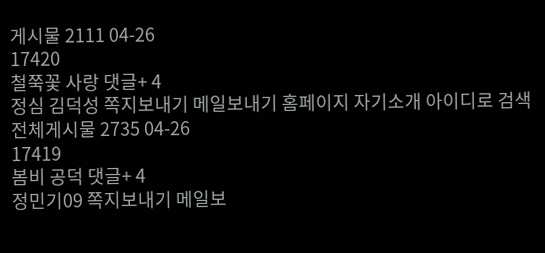게시물 2111 04-26
17420
철쭉꽃 사랑 댓글+ 4
정심 김덕성 쪽지보내기 메일보내기 홈페이지 자기소개 아이디로 검색 전체게시물 2735 04-26
17419
봄비 공덕 댓글+ 4
정민기09 쪽지보내기 메일보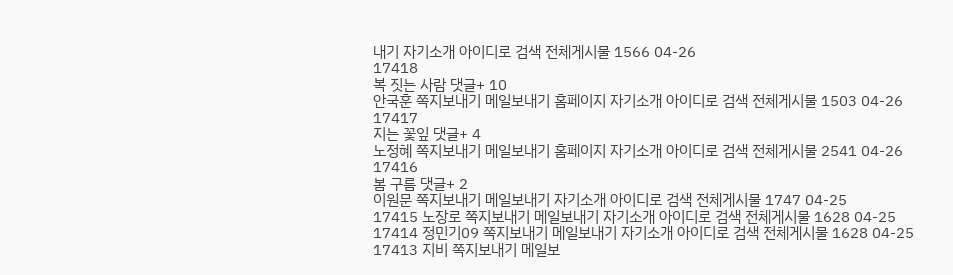내기 자기소개 아이디로 검색 전체게시물 1566 04-26
17418
복 짓는 사람 댓글+ 10
안국훈 쪽지보내기 메일보내기 홈페이지 자기소개 아이디로 검색 전체게시물 1503 04-26
17417
지는 꽃잎 댓글+ 4
노정혜 쪽지보내기 메일보내기 홈페이지 자기소개 아이디로 검색 전체게시물 2541 04-26
17416
봄 구름 댓글+ 2
이원문 쪽지보내기 메일보내기 자기소개 아이디로 검색 전체게시물 1747 04-25
17415 노장로 쪽지보내기 메일보내기 자기소개 아이디로 검색 전체게시물 1628 04-25
17414 정민기09 쪽지보내기 메일보내기 자기소개 아이디로 검색 전체게시물 1628 04-25
17413 지비 쪽지보내기 메일보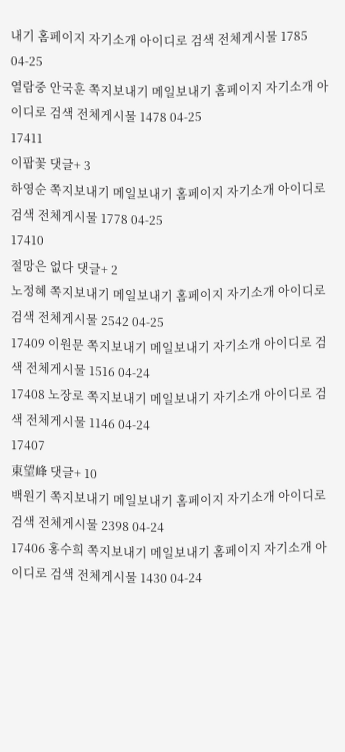내기 홈페이지 자기소개 아이디로 검색 전체게시물 1785 04-25
열람중 안국훈 쪽지보내기 메일보내기 홈페이지 자기소개 아이디로 검색 전체게시물 1478 04-25
17411
이팝꽃 댓글+ 3
하영순 쪽지보내기 메일보내기 홈페이지 자기소개 아이디로 검색 전체게시물 1778 04-25
17410
절망은 없다 댓글+ 2
노정혜 쪽지보내기 메일보내기 홈페이지 자기소개 아이디로 검색 전체게시물 2542 04-25
17409 이원문 쪽지보내기 메일보내기 자기소개 아이디로 검색 전체게시물 1516 04-24
17408 노장로 쪽지보내기 메일보내기 자기소개 아이디로 검색 전체게시물 1146 04-24
17407
東望峰 댓글+ 10
백원기 쪽지보내기 메일보내기 홈페이지 자기소개 아이디로 검색 전체게시물 2398 04-24
17406 홍수희 쪽지보내기 메일보내기 홈페이지 자기소개 아이디로 검색 전체게시물 1430 04-24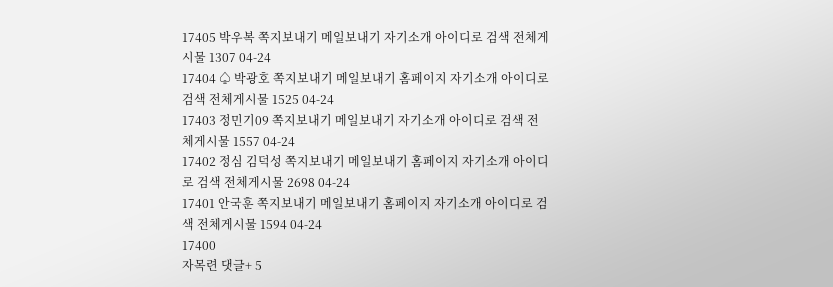17405 박우복 쪽지보내기 메일보내기 자기소개 아이디로 검색 전체게시물 1307 04-24
17404 ♤ 박광호 쪽지보내기 메일보내기 홈페이지 자기소개 아이디로 검색 전체게시물 1525 04-24
17403 정민기09 쪽지보내기 메일보내기 자기소개 아이디로 검색 전체게시물 1557 04-24
17402 정심 김덕성 쪽지보내기 메일보내기 홈페이지 자기소개 아이디로 검색 전체게시물 2698 04-24
17401 안국훈 쪽지보내기 메일보내기 홈페이지 자기소개 아이디로 검색 전체게시물 1594 04-24
17400
자목련 댓글+ 5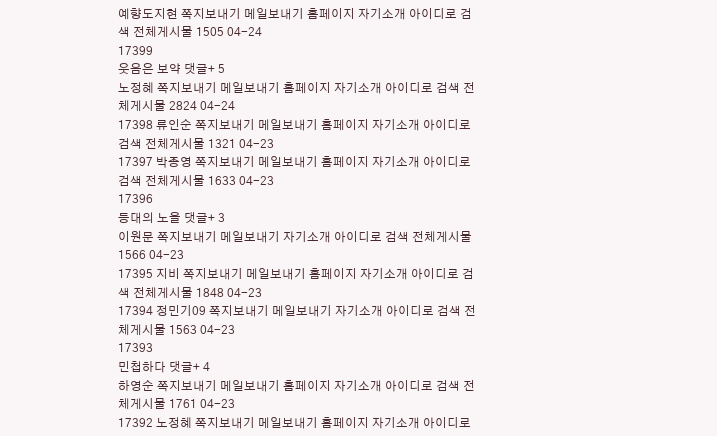예향도지현 쪽지보내기 메일보내기 홈페이지 자기소개 아이디로 검색 전체게시물 1505 04-24
17399
웃음은 보약 댓글+ 5
노정혜 쪽지보내기 메일보내기 홈페이지 자기소개 아이디로 검색 전체게시물 2824 04-24
17398 류인순 쪽지보내기 메일보내기 홈페이지 자기소개 아이디로 검색 전체게시물 1321 04-23
17397 박종영 쪽지보내기 메일보내기 홈페이지 자기소개 아이디로 검색 전체게시물 1633 04-23
17396
등대의 노을 댓글+ 3
이원문 쪽지보내기 메일보내기 자기소개 아이디로 검색 전체게시물 1566 04-23
17395 지비 쪽지보내기 메일보내기 홈페이지 자기소개 아이디로 검색 전체게시물 1848 04-23
17394 정민기09 쪽지보내기 메일보내기 자기소개 아이디로 검색 전체게시물 1563 04-23
17393
민첩하다 댓글+ 4
하영순 쪽지보내기 메일보내기 홈페이지 자기소개 아이디로 검색 전체게시물 1761 04-23
17392 노정혜 쪽지보내기 메일보내기 홈페이지 자기소개 아이디로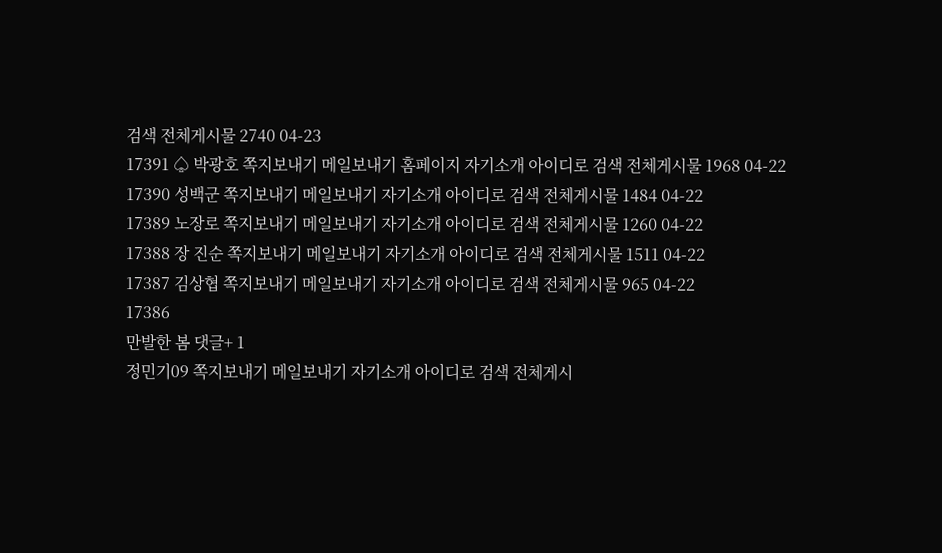검색 전체게시물 2740 04-23
17391 ♤ 박광호 쪽지보내기 메일보내기 홈페이지 자기소개 아이디로 검색 전체게시물 1968 04-22
17390 성백군 쪽지보내기 메일보내기 자기소개 아이디로 검색 전체게시물 1484 04-22
17389 노장로 쪽지보내기 메일보내기 자기소개 아이디로 검색 전체게시물 1260 04-22
17388 장 진순 쪽지보내기 메일보내기 자기소개 아이디로 검색 전체게시물 1511 04-22
17387 김상협 쪽지보내기 메일보내기 자기소개 아이디로 검색 전체게시물 965 04-22
17386
만발한 봄 댓글+ 1
정민기09 쪽지보내기 메일보내기 자기소개 아이디로 검색 전체게시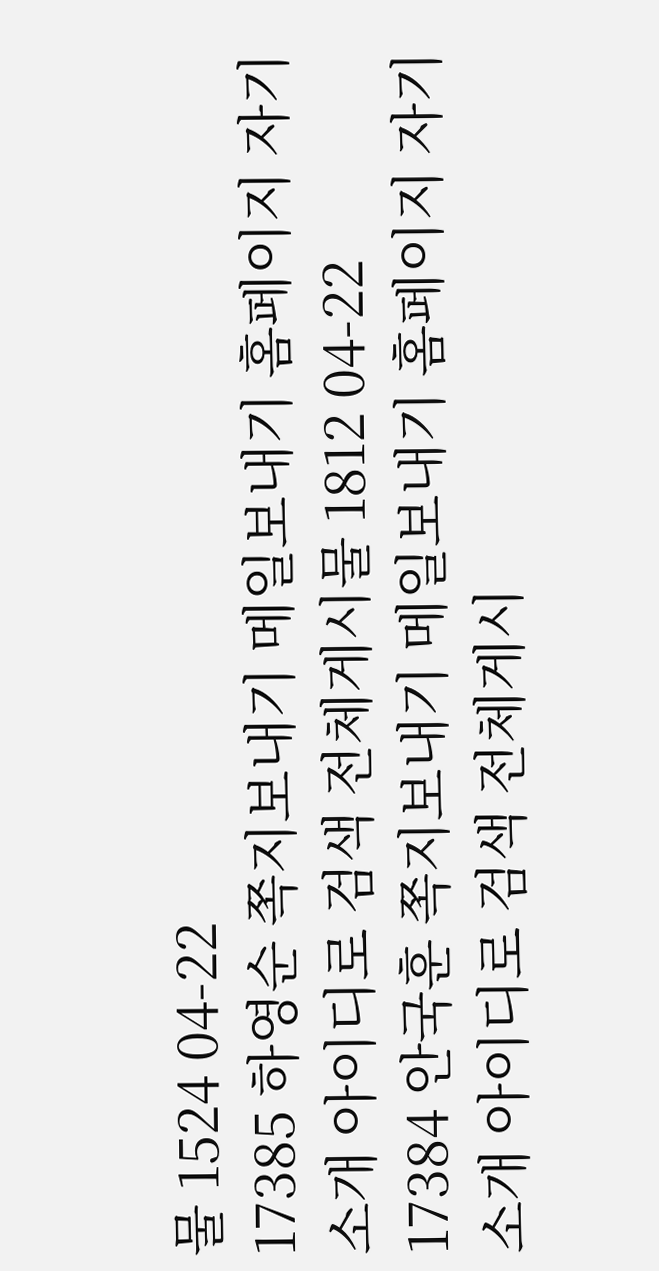물 1524 04-22
17385 하영순 쪽지보내기 메일보내기 홈페이지 자기소개 아이디로 검색 전체게시물 1812 04-22
17384 안국훈 쪽지보내기 메일보내기 홈페이지 자기소개 아이디로 검색 전체게시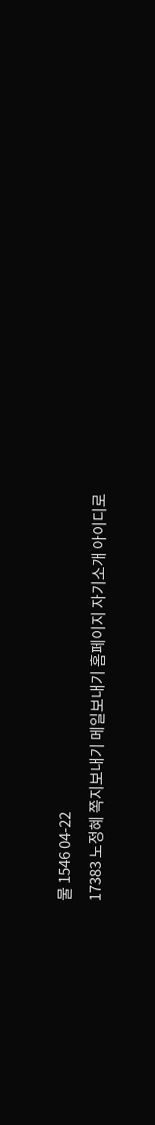물 1546 04-22
17383 노정혜 쪽지보내기 메일보내기 홈페이지 자기소개 아이디로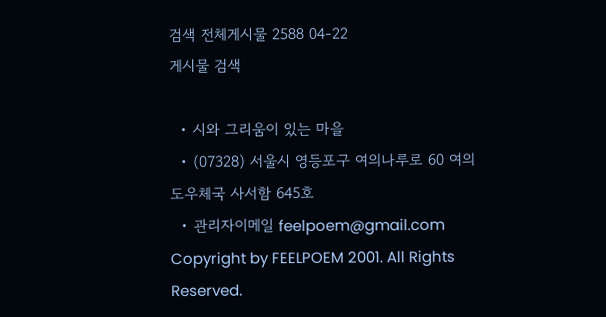검색 전체게시물 2588 04-22
게시물 검색

  • 시와 그리움이 있는 마을
  • (07328) 서울시 영등포구 여의나루로 60 여의도우체국 사서함 645호
  • 관리자이메일 feelpoem@gmail.com
Copyright by FEELPOEM 2001. All Rights Reserved.